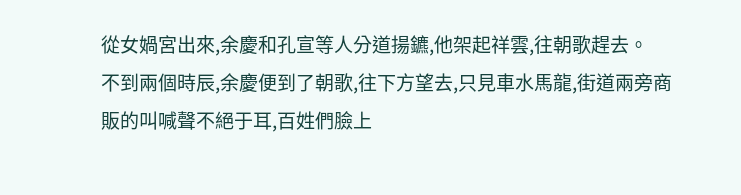從女媧宮出來,余慶和孔宣等人分道揚鑣,他架起祥雲,往朝歌趕去。
不到兩個時辰,余慶便到了朝歌,往下方望去,只見車水馬龍,街道兩旁商販的叫喊聲不絕于耳,百姓們臉上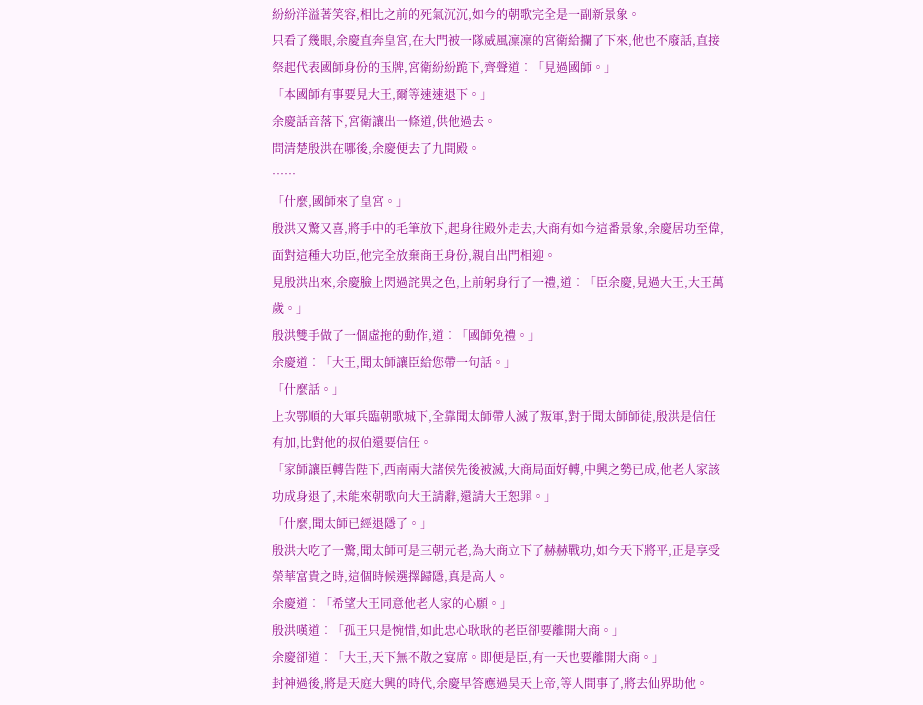紛紛洋溢著笑容,相比之前的死氣沉沉,如今的朝歌完全是一副新景象。
只看了幾眼,余慶直奔皇宮,在大門被一隊威風凜凜的宮衛給攔了下來,他也不廢話,直接祭起代表國師身份的玉牌,宮衛紛紛跪下,齊聲道︰「見過國師。」
「本國師有事要見大王,爾等速速退下。」
余慶話音落下,宮衛讓出一條道,供他過去。
問清楚殷洪在哪後,余慶便去了九間殿。
……
「什麼,國師來了皇宮。」
殷洪又驚又喜,將手中的毛筆放下,起身往殿外走去,大商有如今這番景象,余慶居功至偉,面對這種大功臣,他完全放棄商王身份,親自出門相迎。
見殷洪出來,余慶臉上閃過詫異之色,上前躬身行了一禮,道︰「臣余慶,見過大王,大王萬歲。」
殷洪雙手做了一個虛拖的動作,道︰「國師免禮。」
余慶道︰「大王,聞太師讓臣給您帶一句話。」
「什麼話。」
上次鄂順的大軍兵臨朝歌城下,全靠聞太師帶人滅了叛軍,對于聞太師師徒,殷洪是信任有加,比對他的叔伯還要信任。
「家師讓臣轉告陛下,西南兩大諸侯先後被滅,大商局面好轉,中興之勢已成,他老人家該功成身退了,未能來朝歌向大王請辭,還請大王恕罪。」
「什麼,聞太師已經退隱了。」
殷洪大吃了一驚,聞太師可是三朝元老,為大商立下了赫赫戰功,如今天下將平,正是享受榮華富貴之時,這個時候選擇歸隱,真是高人。
余慶道︰「希望大王同意他老人家的心願。」
殷洪嘆道︰「孤王只是惋惜,如此忠心耿耿的老臣卻要離開大商。」
余慶卻道︰「大王,天下無不散之宴席。即便是臣,有一天也要離開大商。」
封神過後,將是天庭大興的時代,余慶早答應過昊天上帝,等人間事了,將去仙界助他。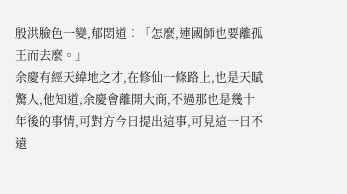殷洪臉色一變,郁悶道︰「怎麼,連國師也要離孤王而去麼。」
余慶有經天緯地之才,在修仙一條路上,也是天賦驚人,他知道,余慶會離開大商,不過那也是幾十年後的事情,可對方今日提出這事,可見這一日不遠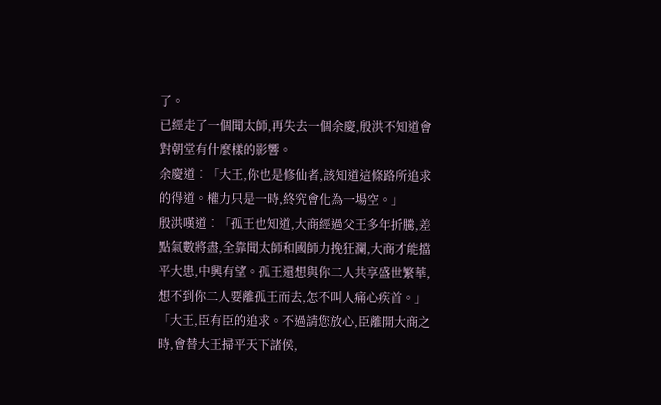了。
已經走了一個聞太師,再失去一個余慶,殷洪不知道會對朝堂有什麼樣的影響。
余慶道︰「大王,你也是修仙者,該知道這條路所追求的得道。權力只是一時,終究會化為一場空。」
殷洪嘆道︰「孤王也知道,大商經過父王多年折騰,差點氣數將盡,全靠聞太師和國師力挽狂瀾,大商才能擋平大患,中興有望。孤王還想與你二人共享盛世繁華,想不到你二人要離孤王而去,怎不叫人痛心疾首。」
「大王,臣有臣的追求。不過請您放心,臣離開大商之時,會替大王掃平天下諸侯,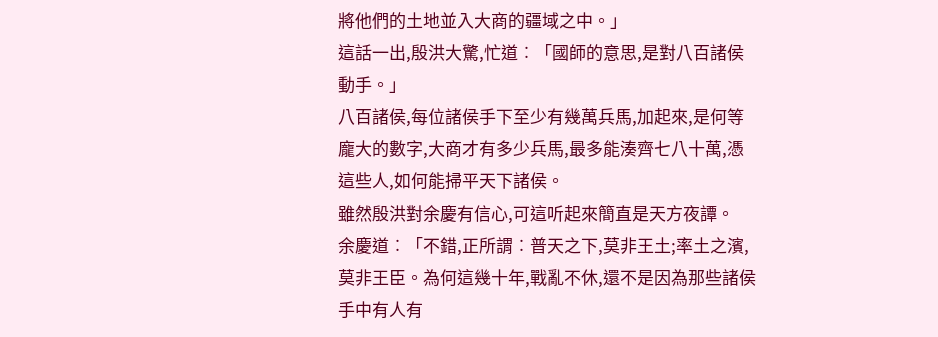將他們的土地並入大商的疆域之中。」
這話一出,殷洪大驚,忙道︰「國師的意思,是對八百諸侯動手。」
八百諸侯,每位諸侯手下至少有幾萬兵馬,加起來,是何等龐大的數字,大商才有多少兵馬,最多能湊齊七八十萬,憑這些人,如何能掃平天下諸侯。
雖然殷洪對余慶有信心,可這听起來簡直是天方夜譚。
余慶道︰「不錯,正所謂︰普天之下,莫非王土;率土之濱,莫非王臣。為何這幾十年,戰亂不休,還不是因為那些諸侯手中有人有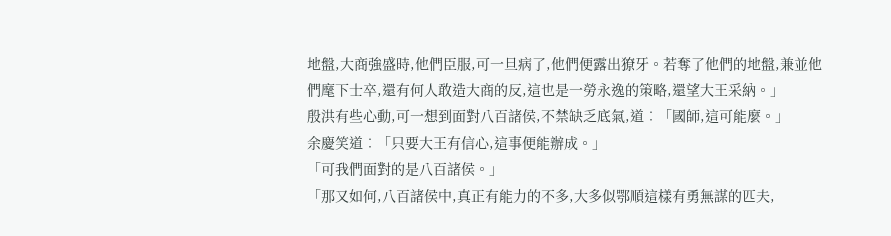地盤,大商強盛時,他們臣服,可一旦病了,他們便露出獠牙。若奪了他們的地盤,兼並他們麾下士卒,還有何人敢造大商的反,這也是一勞永逸的策略,還望大王采納。」
殷洪有些心動,可一想到面對八百諸侯,不禁缺乏底氣,道︰「國師,這可能麼。」
余慶笑道︰「只要大王有信心,這事便能辦成。」
「可我們面對的是八百諸侯。」
「那又如何,八百諸侯中,真正有能力的不多,大多似鄂順這樣有勇無謀的匹夫,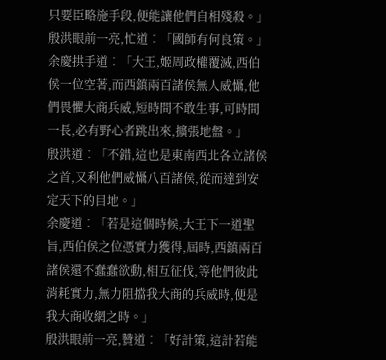只要臣略施手段,便能讓他們自相殘殺。」
殷洪眼前一亮,忙道︰「國師有何良策。」
余慶拱手道︰「大王,姬周政權覆滅,西伯侯一位空著,而西鎮兩百諸侯無人威懾,他們畏懼大商兵威,短時間不敢生事,可時間一長,必有野心者跳出來,擴張地盤。」
殷洪道︰「不錯,這也是東南西北各立諸侯之首,又利他們威懾八百諸侯,從而達到安定天下的目地。」
余慶道︰「若是這個時候,大王下一道聖旨,西伯侯之位憑實力獲得,屆時,西鎮兩百諸侯還不蠢蠢欲動,相互征伐,等他們彼此消耗實力,無力阻擋我大商的兵威時,便是我大商收網之時。」
殷洪眼前一亮,贊道︰「好計策,這計若能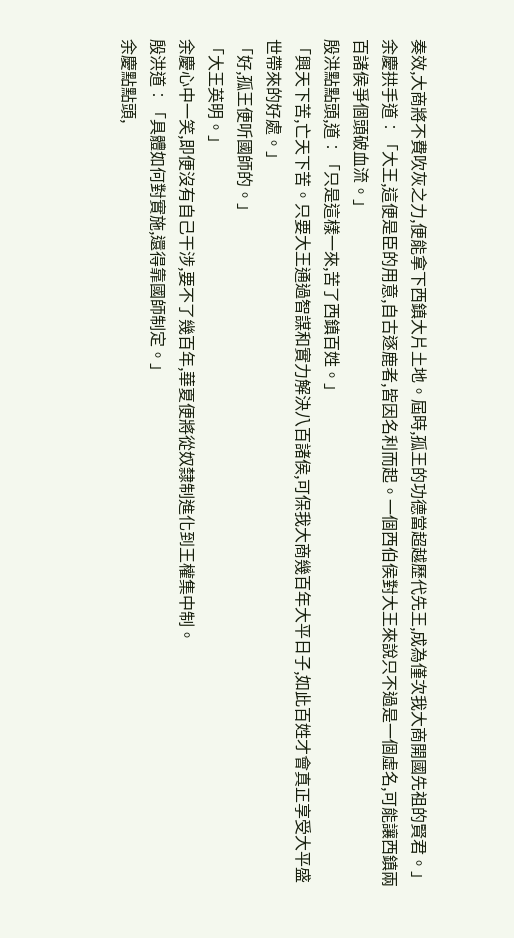奏效,大商將不費吹灰之力,便能拿下西鎮大片土地。屆時,孤王的功德當超越歷代先王,成為僅次我大商開國先祖的賢君。」
余慶拱手道︰「大王,這便是臣的用意,自古逐鹿者,皆因名利而起。一個西伯侯對大王來說只不過是一個虛名,可能讓西鎮兩百諸侯爭個頭破血流。」
殷洪點點頭,道︰「只是這樣一來,苦了西鎮百姓。」
「興天下苦,亡天下苦。只要大王通過智謀和實力解決八百諸侯,可保我大商幾百年大平日子,如此百姓才會真正享受大平盛世帶來的好處。」
「好,孤王便听國師的。」
「大王英明。」
余慶心中一笑,即便沒有自己干涉,要不了幾百年,華夏便將從奴隸制進化到王權集中制。
殷洪道︰「具體如何對實施,還得靠國師制定。」
余慶點點頭,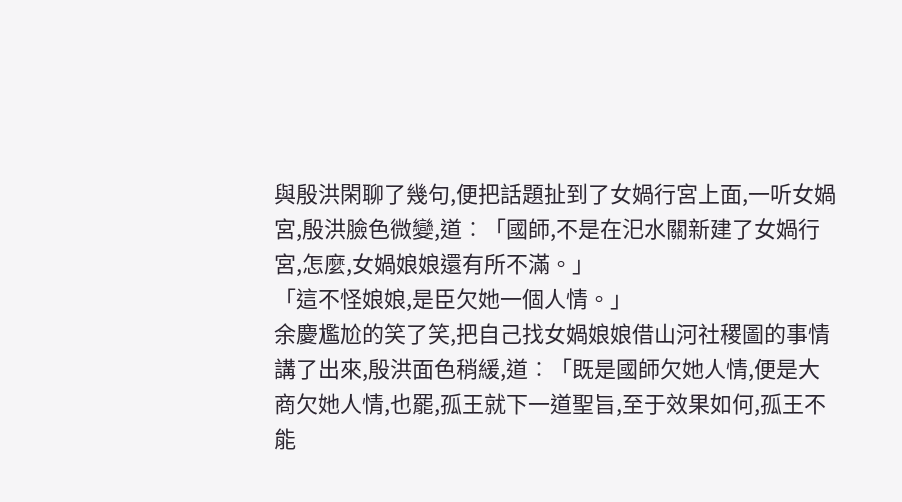與殷洪閑聊了幾句,便把話題扯到了女媧行宮上面,一听女媧宮,殷洪臉色微變,道︰「國師,不是在汜水關新建了女媧行宮,怎麼,女媧娘娘還有所不滿。」
「這不怪娘娘,是臣欠她一個人情。」
余慶尷尬的笑了笑,把自己找女媧娘娘借山河社稷圖的事情講了出來,殷洪面色稍緩,道︰「既是國師欠她人情,便是大商欠她人情,也罷,孤王就下一道聖旨,至于效果如何,孤王不能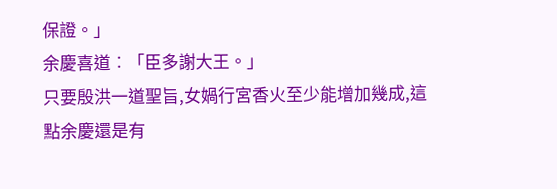保證。」
余慶喜道︰「臣多謝大王。」
只要殷洪一道聖旨,女媧行宮香火至少能增加幾成,這點余慶還是有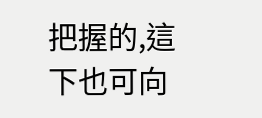把握的,這下也可向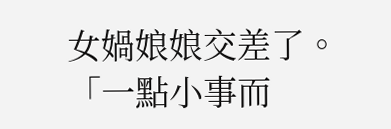女媧娘娘交差了。
「一點小事而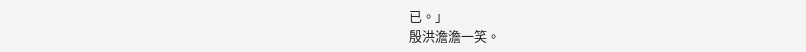已。」
殷洪澹澹一笑。